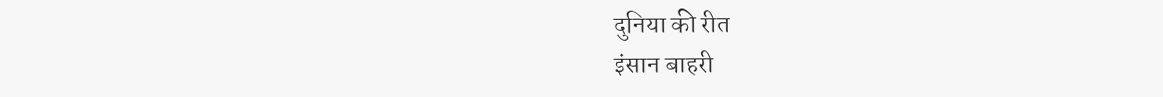दुनिया की रीत
इंसान बाहरी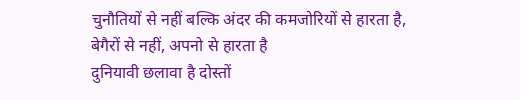चुनौतियों से नहीं बल्कि अंदर की कमजोरियों से हारता है,
बेगैरों से नहीं, अपनो से हारता है
दुनियावी छलावा है दोस्तों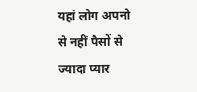यहां लोग अपनो से नहीं पैसों से ज्यादा प्यार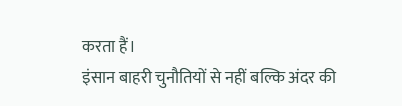करता हैं।
इंसान बाहरी चुनौतियों से नहीं बल्कि अंदर की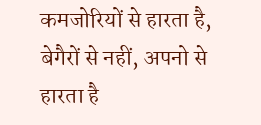कमजोरियों से हारता है,
बेगैरों से नहीं, अपनो से हारता है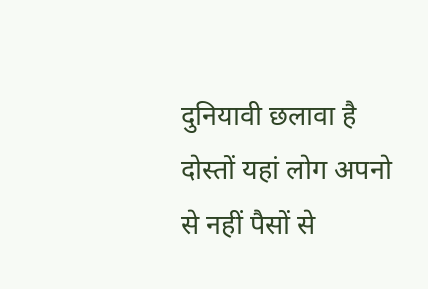दुनियावी छलावा है दोस्तों यहां लोग अपनो से नहीं पैसों से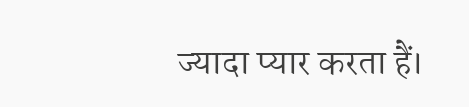ज्यादा प्यार करता हैं।